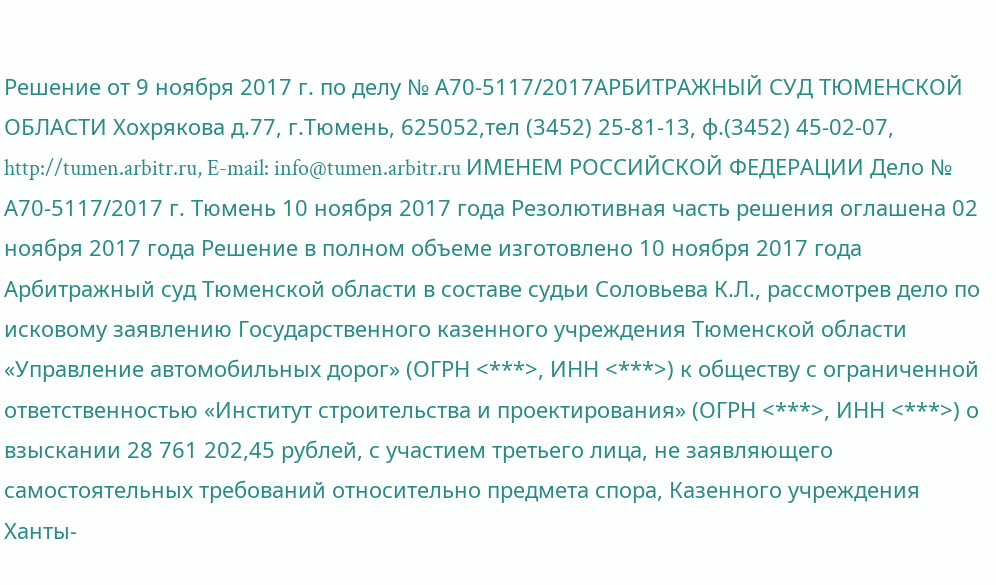Решение от 9 ноября 2017 г. по делу № А70-5117/2017АРБИТРАЖНЫЙ СУД ТЮМЕНСКОЙ ОБЛАСТИ Хохрякова д.77, г.Тюмень, 625052,тел (3452) 25-81-13, ф.(3452) 45-02-07, http://tumen.arbitr.ru, E-mail: info@tumen.arbitr.ru ИМЕНЕМ РОССИЙСКОЙ ФЕДЕРАЦИИ Дело № А70-5117/2017 г. Тюмень 10 ноября 2017 года Резолютивная часть решения оглашена 02 ноября 2017 года Решение в полном объеме изготовлено 10 ноября 2017 года Арбитражный суд Тюменской области в составе судьи Соловьева К.Л., рассмотрев дело по исковому заявлению Государственного казенного учреждения Тюменской области «Управление автомобильных дорог» (ОГРН <***>, ИНН <***>) к обществу с ограниченной ответственностью «Институт строительства и проектирования» (ОГРН <***>, ИНН <***>) о взыскании 28 761 202,45 рублей, с участием третьего лица, не заявляющего самостоятельных требований относительно предмета спора, Казенного учреждения Ханты-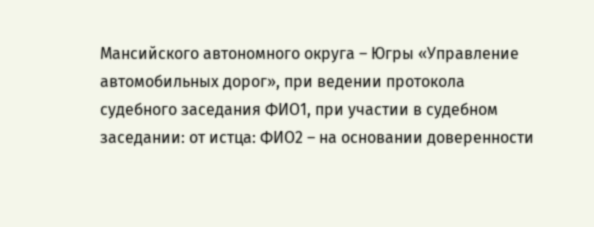Мансийского автономного округа – Югры «Управление автомобильных дорог», при ведении протокола судебного заседания ФИО1, при участии в судебном заседании: от истца: ФИО2 – на основании доверенности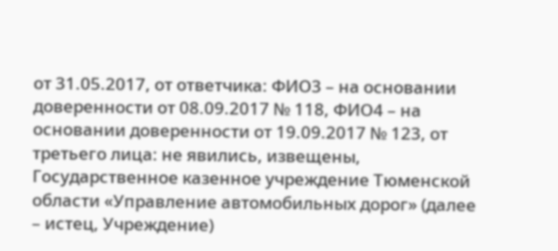от 31.05.2017, от ответчика: ФИО3 – на основании доверенности от 08.09.2017 № 118, ФИО4 – на основании доверенности от 19.09.2017 № 123, от третьего лица: не явились, извещены, Государственное казенное учреждение Тюменской области «Управление автомобильных дорог» (далее – истец, Учреждение)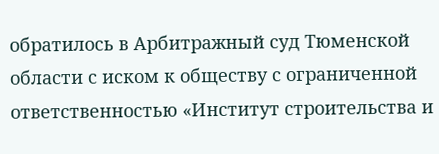обратилось в Арбитражный суд Тюменской области с иском к обществу с ограниченной ответственностью «Институт строительства и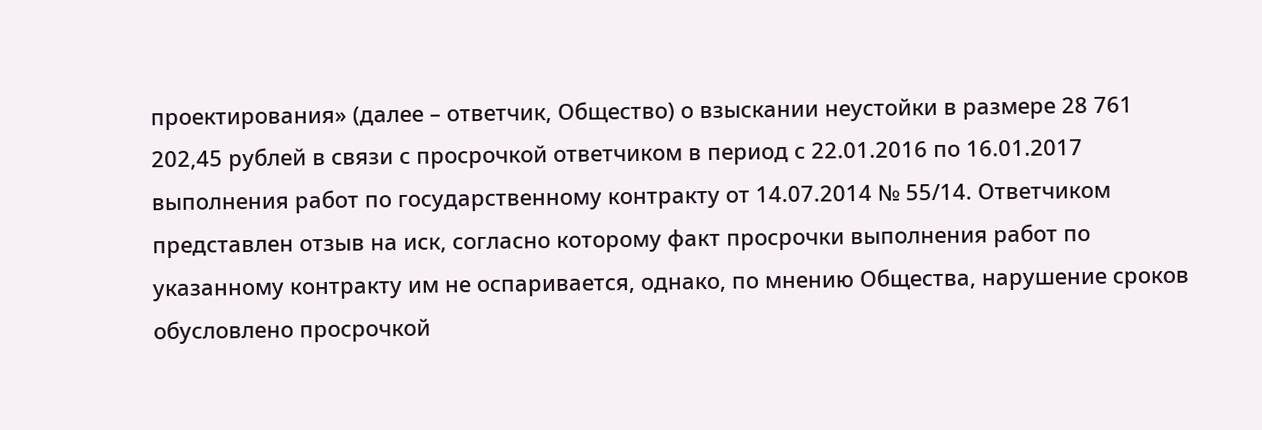проектирования» (далее – ответчик, Общество) о взыскании неустойки в размере 28 761 202,45 рублей в связи с просрочкой ответчиком в период с 22.01.2016 по 16.01.2017 выполнения работ по государственному контракту от 14.07.2014 № 55/14. Ответчиком представлен отзыв на иск, согласно которому факт просрочки выполнения работ по указанному контракту им не оспаривается, однако, по мнению Общества, нарушение сроков обусловлено просрочкой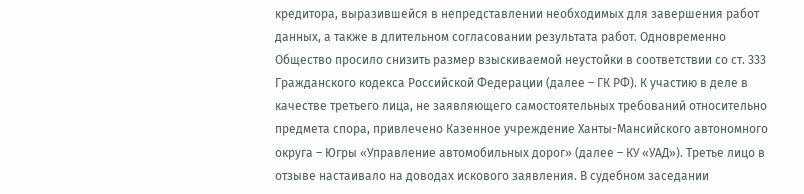кредитора, выразившейся в непредставлении необходимых для завершения работ данных, а также в длительном согласовании результата работ. Одновременно Общество просило снизить размер взыскиваемой неустойки в соответствии со ст. 333 Гражданского кодекса Российской Федерации (далее – ГК РФ). К участию в деле в качестве третьего лица, не заявляющего самостоятельных требований относительно предмета спора, привлечено Казенное учреждение Ханты-Мансийского автономного округа – Югры «Управление автомобильных дорог» (далее – КУ «УАД»). Третье лицо в отзыве настаивало на доводах искового заявления. В судебном заседании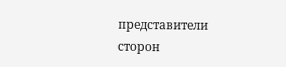представители сторон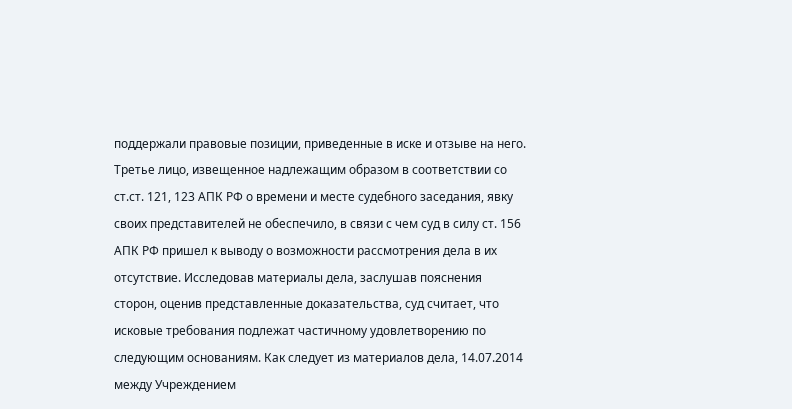поддержали правовые позиции, приведенные в иске и отзыве на него. Третье лицо, извещенное надлежащим образом в соответствии со ст.ст. 121, 123 АПК РФ о времени и месте судебного заседания, явку своих представителей не обеспечило, в связи с чем суд в силу ст. 156 АПК РФ пришел к выводу о возможности рассмотрения дела в их отсутствие. Исследовав материалы дела, заслушав пояснения сторон, оценив представленные доказательства, суд считает, что исковые требования подлежат частичному удовлетворению по следующим основаниям. Как следует из материалов дела, 14.07.2014 между Учреждением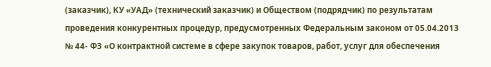(заказчик), КУ «УАД» (технический заказчик) и Обществом (подрядчик) по результатам проведения конкурентных процедур, предусмотренных Федеральным законом от 05.04.2013 № 44- ФЗ «О контрактной системе в сфере закупок товаров, работ, услуг для обеспечения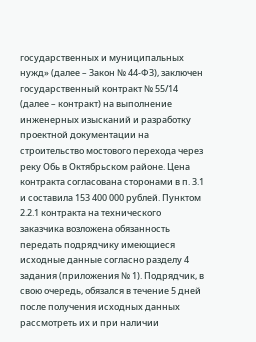государственных и муниципальных нужд» (далее – Закон № 44-ФЗ), заключен государственный контракт № 55/14 (далее – контракт) на выполнение инженерных изысканий и разработку проектной документации на строительство мостового перехода через реку Обь в Октябрьском районе. Цена контракта согласована сторонами в п. 3.1 и составила 153 400 000 рублей. Пунктом 2.2.1 контракта на технического заказчика возложена обязанность передать подрядчику имеющиеся исходные данные согласно разделу 4 задания (приложения № 1). Подрядчик, в свою очередь, обязался в течение 5 дней после получения исходных данных рассмотреть их и при наличии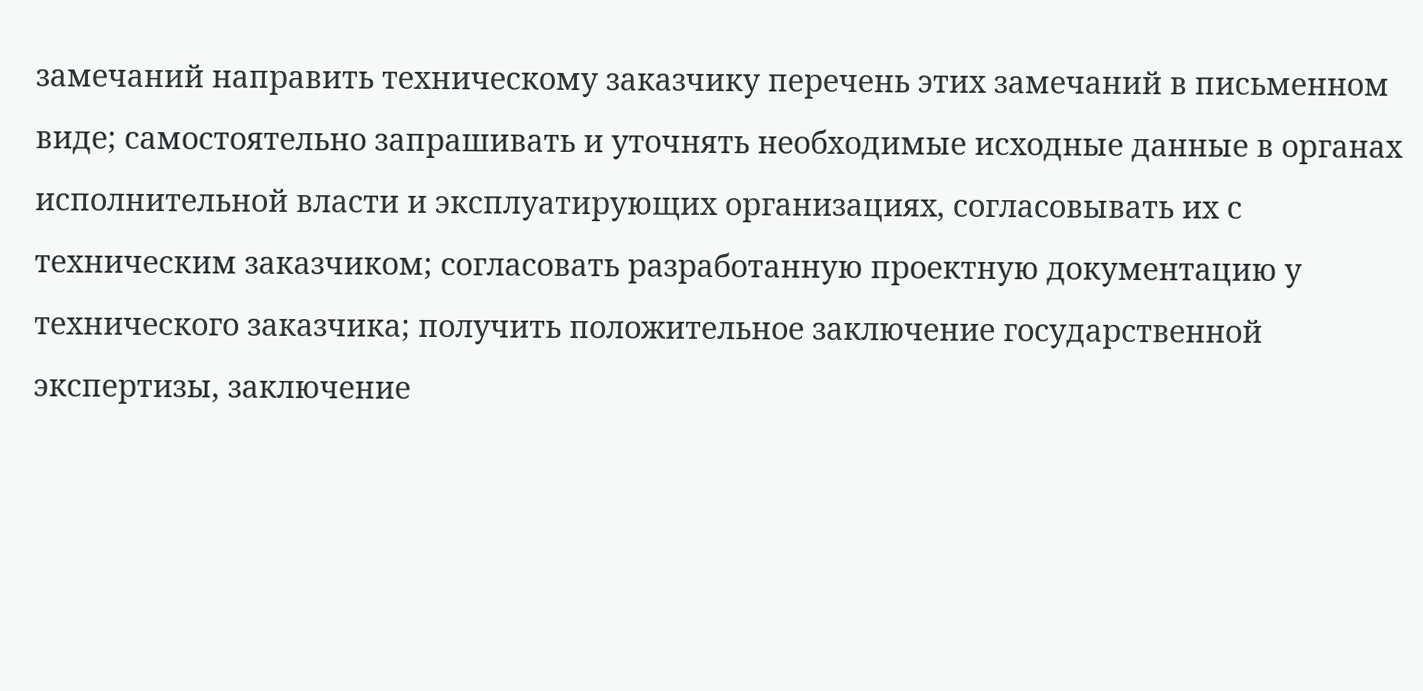замечаний направить техническому заказчику перечень этих замечаний в письменном виде; самостоятельно запрашивать и уточнять необходимые исходные данные в органах исполнительной власти и эксплуатирующих организациях, согласовывать их с техническим заказчиком; согласовать разработанную проектную документацию у технического заказчика; получить положительное заключение государственной экспертизы, заключение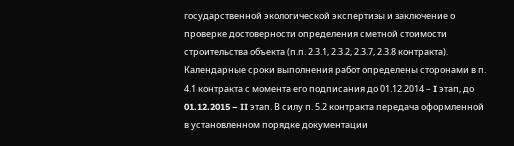государственной экологической экспертизы и заключение о проверке достоверности определения сметной стоимости строительства объекта (п.п. 2.3.1, 2.3.2, 2.3.7, 2.3.8 контракта). Календарные сроки выполнения работ определены сторонами в п. 4.1 контракта с момента его подписания до 01.12.2014 – I этап, до 01.12.2015 – II этап. В силу п. 5.2 контракта передача оформленной в установленном порядке документации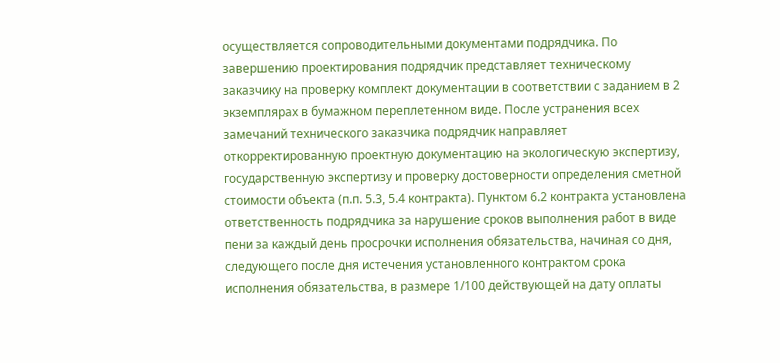осуществляется сопроводительными документами подрядчика. По завершению проектирования подрядчик представляет техническому заказчику на проверку комплект документации в соответствии с заданием в 2 экземплярах в бумажном переплетенном виде. После устранения всех замечаний технического заказчика подрядчик направляет откорректированную проектную документацию на экологическую экспертизу, государственную экспертизу и проверку достоверности определения сметной стоимости объекта (п.п. 5.3, 5.4 контракта). Пунктом 6.2 контракта установлена ответственность подрядчика за нарушение сроков выполнения работ в виде пени за каждый день просрочки исполнения обязательства, начиная со дня, следующего после дня истечения установленного контрактом срока исполнения обязательства, в размере 1/100 действующей на дату оплаты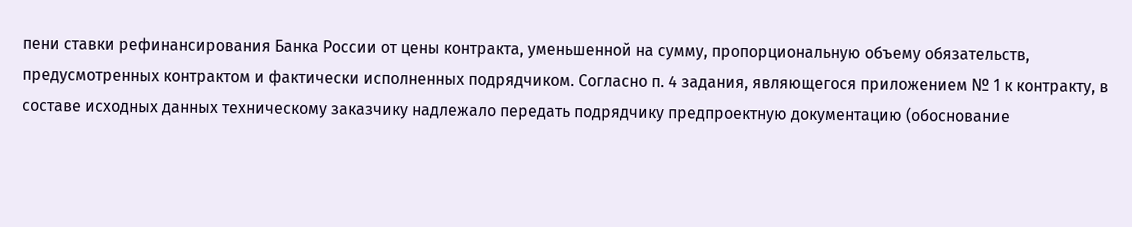пени ставки рефинансирования Банка России от цены контракта, уменьшенной на сумму, пропорциональную объему обязательств, предусмотренных контрактом и фактически исполненных подрядчиком. Согласно п. 4 задания, являющегося приложением № 1 к контракту, в составе исходных данных техническому заказчику надлежало передать подрядчику предпроектную документацию (обоснование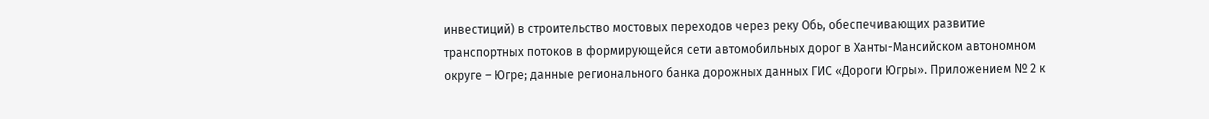инвестиций) в строительство мостовых переходов через реку Обь, обеспечивающих развитие транспортных потоков в формирующейся сети автомобильных дорог в Ханты-Мансийском автономном округе – Югре; данные регионального банка дорожных данных ГИС «Дороги Югры». Приложением № 2 к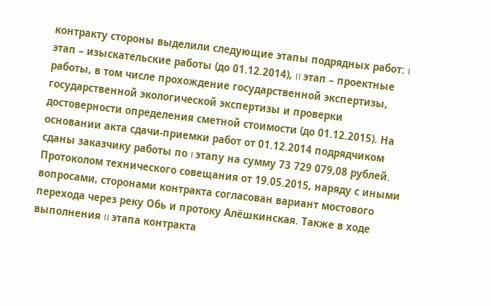контракту стороны выделили следующие этапы подрядных работ: I этап – изыскательские работы (до 01.12.2014), II этап – проектные работы, в том числе прохождение государственной экспертизы, государственной экологической экспертизы и проверки достоверности определения сметной стоимости (до 01.12.2015). На основании акта сдачи-приемки работ от 01.12.2014 подрядчиком сданы заказчику работы по I этапу на сумму 73 729 079,08 рублей. Протоколом технического совещания от 19.05.2015, наряду с иными вопросами, сторонами контракта согласован вариант мостового перехода через реку Обь и протоку Алёшкинская. Также в ходе выполнения II этапа контракта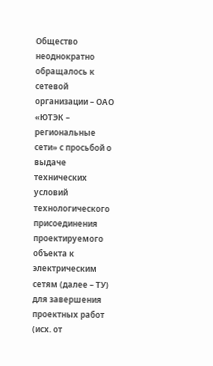Общество неоднократно обращалось к сетевой организации – ОАО «ЮТЭК – региональные сети» с просьбой о выдаче технических условий технологического присоединения проектируемого объекта к электрическим сетям (далее – ТУ) для завершения проектных работ (исх. от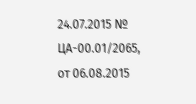24.07.2015 № ЦА-00.01/2065, от 06.08.2015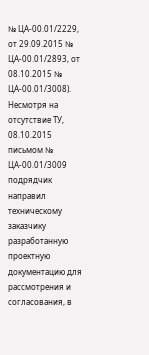№ ЦА-00.01/2229, от 29.09.2015 № ЦА-00.01/2893, от 08.10.2015 № ЦА-00.01/3008). Несмотря на отсутствие ТУ, 08.10.2015 письмом № ЦА-00.01/3009 подрядчик направил техническому заказчику разработанную проектную документацию для рассмотрения и согласования, в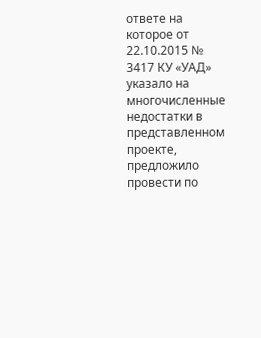ответе на которое от 22.10.2015 № 3417 КУ «УАД» указало на многочисленные недостатки в представленном проекте, предложило провести по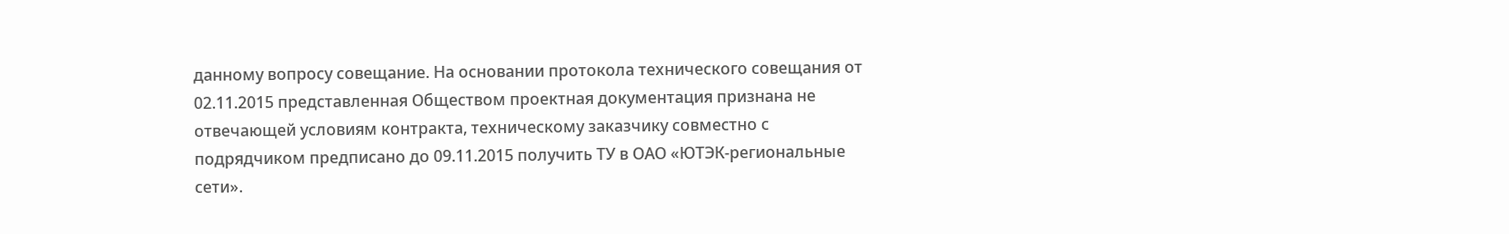данному вопросу совещание. На основании протокола технического совещания от 02.11.2015 представленная Обществом проектная документация признана не отвечающей условиям контракта, техническому заказчику совместно с подрядчиком предписано до 09.11.2015 получить ТУ в ОАО «ЮТЭК-региональные сети».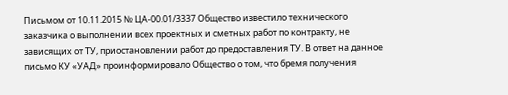Письмом от 10.11.2015 № ЦА-00.01/3337 Общество известило технического заказчика о выполнении всех проектных и сметных работ по контракту, не зависящих от ТУ, приостановлении работ до предоставления ТУ. В ответ на данное письмо КУ «УАД» проинформировало Общество о том, что бремя получения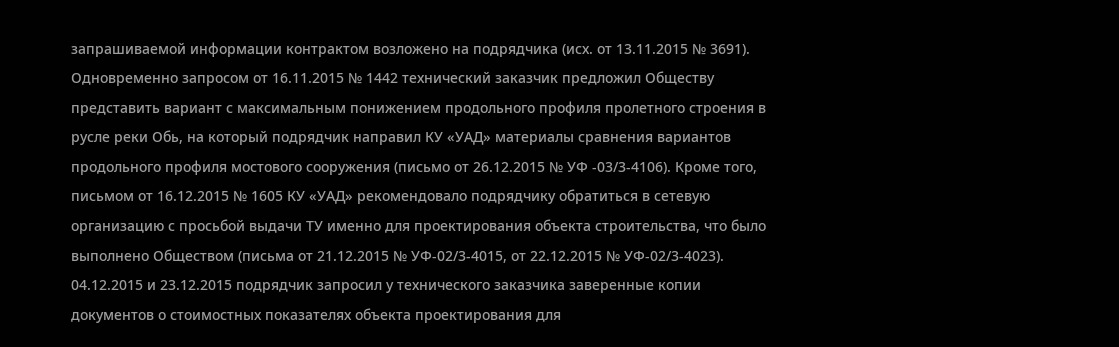запрашиваемой информации контрактом возложено на подрядчика (исх. от 13.11.2015 № 3691). Одновременно запросом от 16.11.2015 № 1442 технический заказчик предложил Обществу представить вариант с максимальным понижением продольного профиля пролетного строения в русле реки Обь, на который подрядчик направил КУ «УАД» материалы сравнения вариантов продольного профиля мостового сооружения (письмо от 26.12.2015 № УФ -03/3-4106). Кроме того, письмом от 16.12.2015 № 1605 КУ «УАД» рекомендовало подрядчику обратиться в сетевую организацию с просьбой выдачи ТУ именно для проектирования объекта строительства, что было выполнено Обществом (письма от 21.12.2015 № УФ-02/3-4015, от 22.12.2015 № УФ-02/3-4023). 04.12.2015 и 23.12.2015 подрядчик запросил у технического заказчика заверенные копии документов о стоимостных показателях объекта проектирования для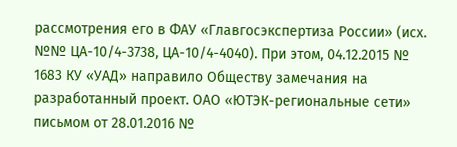рассмотрения его в ФАУ «Главгосэкспертиза России» (исх. №№ ЦА-10/4-3738, ЦА-10/4-4040). При этом, 04.12.2015 № 1683 КУ «УАД» направило Обществу замечания на разработанный проект. ОАО «ЮТЭК-региональные сети» письмом от 28.01.2016 №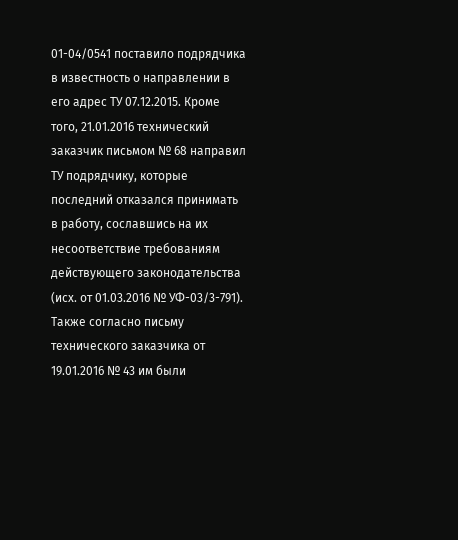01-04/0541 поставило подрядчика в известность о направлении в его адрес ТУ 07.12.2015. Кроме того, 21.01.2016 технический заказчик письмом № 68 направил ТУ подрядчику, которые последний отказался принимать в работу, сославшись на их несоответствие требованиям действующего законодательства (исх. от 01.03.2016 № УФ-03/3-791). Также согласно письму технического заказчика от 19.01.2016 № 43 им были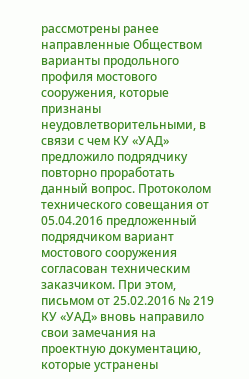рассмотрены ранее направленные Обществом варианты продольного профиля мостового сооружения, которые признаны неудовлетворительными, в связи с чем КУ «УАД» предложило подрядчику повторно проработать данный вопрос. Протоколом технического совещания от 05.04.2016 предложенный подрядчиком вариант мостового сооружения согласован техническим заказчиком. При этом, письмом от 25.02.2016 № 219 КУ «УАД» вновь направило свои замечания на проектную документацию, которые устранены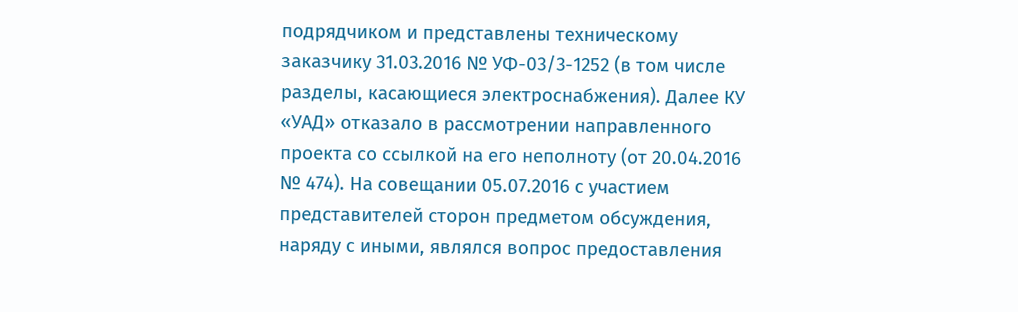подрядчиком и представлены техническому заказчику 31.03.2016 № УФ-03/3-1252 (в том числе разделы, касающиеся электроснабжения). Далее КУ «УАД» отказало в рассмотрении направленного проекта со ссылкой на его неполноту (от 20.04.2016 № 474). На совещании 05.07.2016 с участием представителей сторон предметом обсуждения, наряду с иными, являлся вопрос предоставления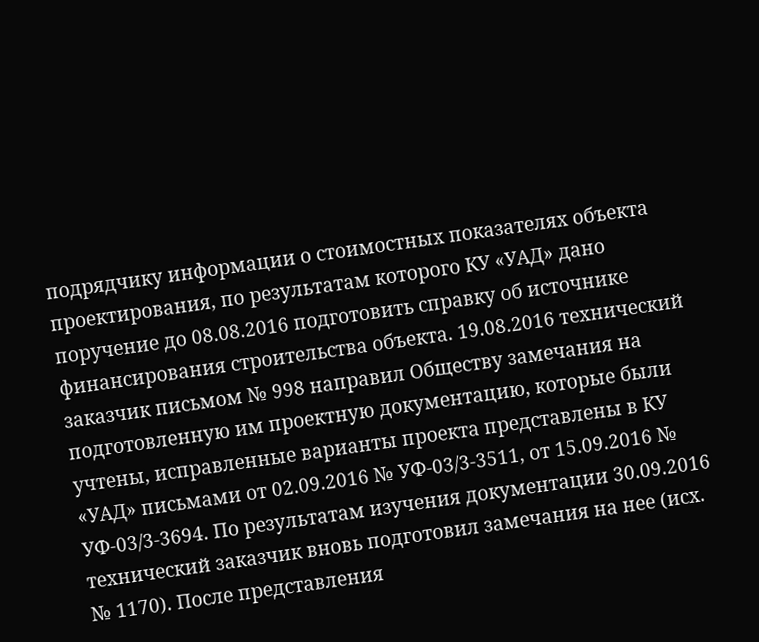подрядчику информации о стоимостных показателях объекта проектирования, по результатам которого КУ «УАД» дано поручение до 08.08.2016 подготовить справку об источнике финансирования строительства объекта. 19.08.2016 технический заказчик письмом № 998 направил Обществу замечания на подготовленную им проектную документацию, которые были учтены, исправленные варианты проекта представлены в КУ «УАД» письмами от 02.09.2016 № УФ-03/3-3511, от 15.09.2016 № УФ-03/3-3694. По результатам изучения документации 30.09.2016 технический заказчик вновь подготовил замечания на нее (исх. № 1170). После представления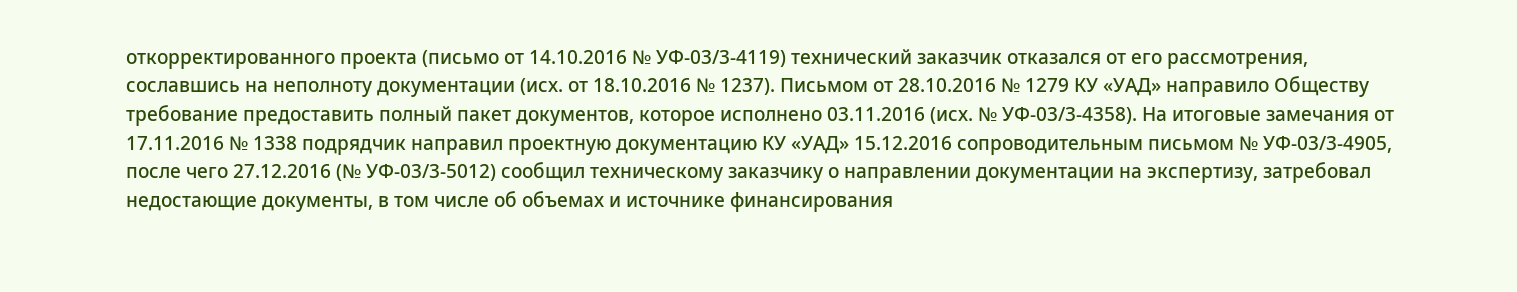откорректированного проекта (письмо от 14.10.2016 № УФ-03/3-4119) технический заказчик отказался от его рассмотрения, сославшись на неполноту документации (исх. от 18.10.2016 № 1237). Письмом от 28.10.2016 № 1279 КУ «УАД» направило Обществу требование предоставить полный пакет документов, которое исполнено 03.11.2016 (исх. № УФ-03/3-4358). На итоговые замечания от 17.11.2016 № 1338 подрядчик направил проектную документацию КУ «УАД» 15.12.2016 сопроводительным письмом № УФ-03/3-4905, после чего 27.12.2016 (№ УФ-03/3-5012) сообщил техническому заказчику о направлении документации на экспертизу, затребовал недостающие документы, в том числе об объемах и источнике финансирования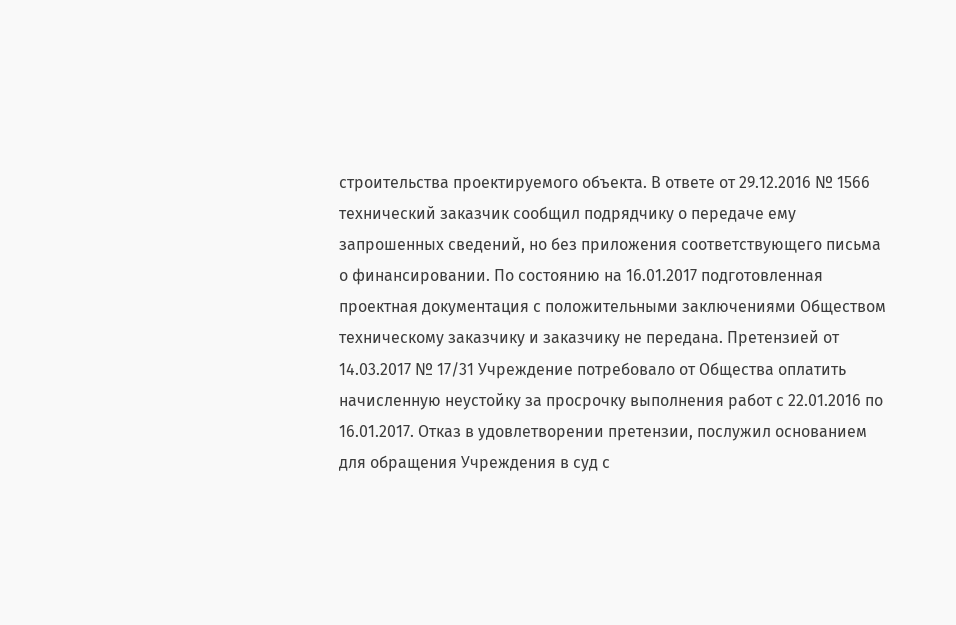строительства проектируемого объекта. В ответе от 29.12.2016 № 1566 технический заказчик сообщил подрядчику о передаче ему запрошенных сведений, но без приложения соответствующего письма о финансировании. По состоянию на 16.01.2017 подготовленная проектная документация с положительными заключениями Обществом техническому заказчику и заказчику не передана. Претензией от 14.03.2017 № 17/31 Учреждение потребовало от Общества оплатить начисленную неустойку за просрочку выполнения работ с 22.01.2016 по 16.01.2017. Отказ в удовлетворении претензии, послужил основанием для обращения Учреждения в суд с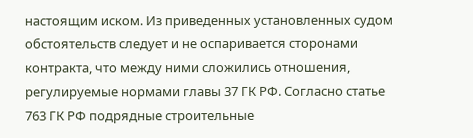настоящим иском. Из приведенных установленных судом обстоятельств следует и не оспаривается сторонами контракта, что между ними сложились отношения, регулируемые нормами главы 37 ГК РФ. Согласно статье 763 ГК РФ подрядные строительные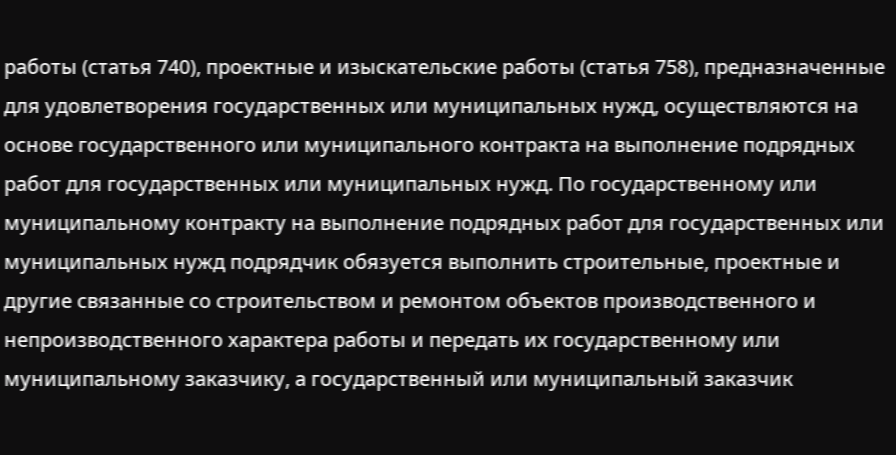работы (статья 740), проектные и изыскательские работы (статья 758), предназначенные для удовлетворения государственных или муниципальных нужд, осуществляются на основе государственного или муниципального контракта на выполнение подрядных работ для государственных или муниципальных нужд. По государственному или муниципальному контракту на выполнение подрядных работ для государственных или муниципальных нужд подрядчик обязуется выполнить строительные, проектные и другие связанные со строительством и ремонтом объектов производственного и непроизводственного характера работы и передать их государственному или муниципальному заказчику, а государственный или муниципальный заказчик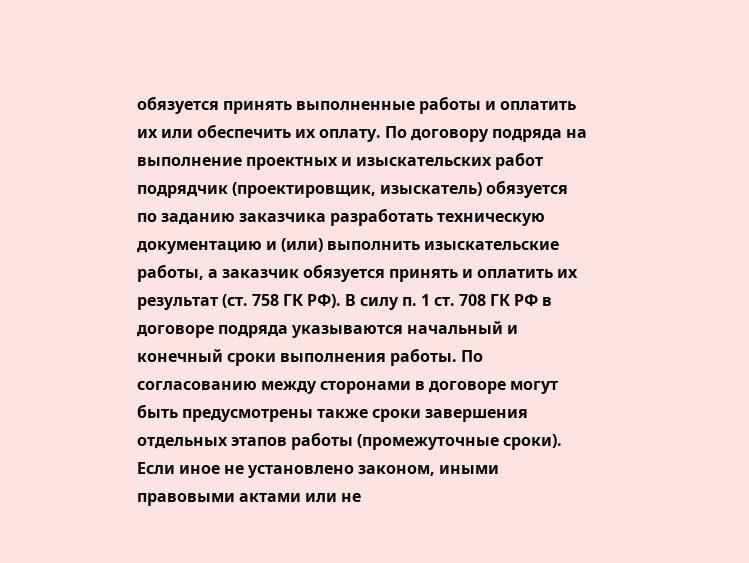обязуется принять выполненные работы и оплатить их или обеспечить их оплату. По договору подряда на выполнение проектных и изыскательских работ подрядчик (проектировщик, изыскатель) обязуется по заданию заказчика разработать техническую документацию и (или) выполнить изыскательские работы, а заказчик обязуется принять и оплатить их результат (ст. 758 ГК РФ). В силу п. 1 ст. 708 ГК РФ в договоре подряда указываются начальный и конечный сроки выполнения работы. По согласованию между сторонами в договоре могут быть предусмотрены также сроки завершения отдельных этапов работы (промежуточные сроки). Если иное не установлено законом, иными правовыми актами или не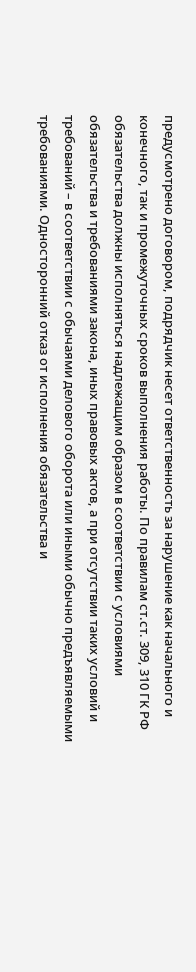предусмотрено договором, подрядчик несет ответственность за нарушение как начального и конечного, так и промежуточных сроков выполнения работы. По правилам ст.ст. 309, 310 ГК РФ обязательства должны исполняться надлежащим образом в соответствии с условиями обязательства и требованиями закона, иных правовых актов, а при отсутствии таких условий и требований – в соответствии с обычаями делового оборота или иными обычно предъявляемыми требованиями. Односторонний отказ от исполнения обязательства и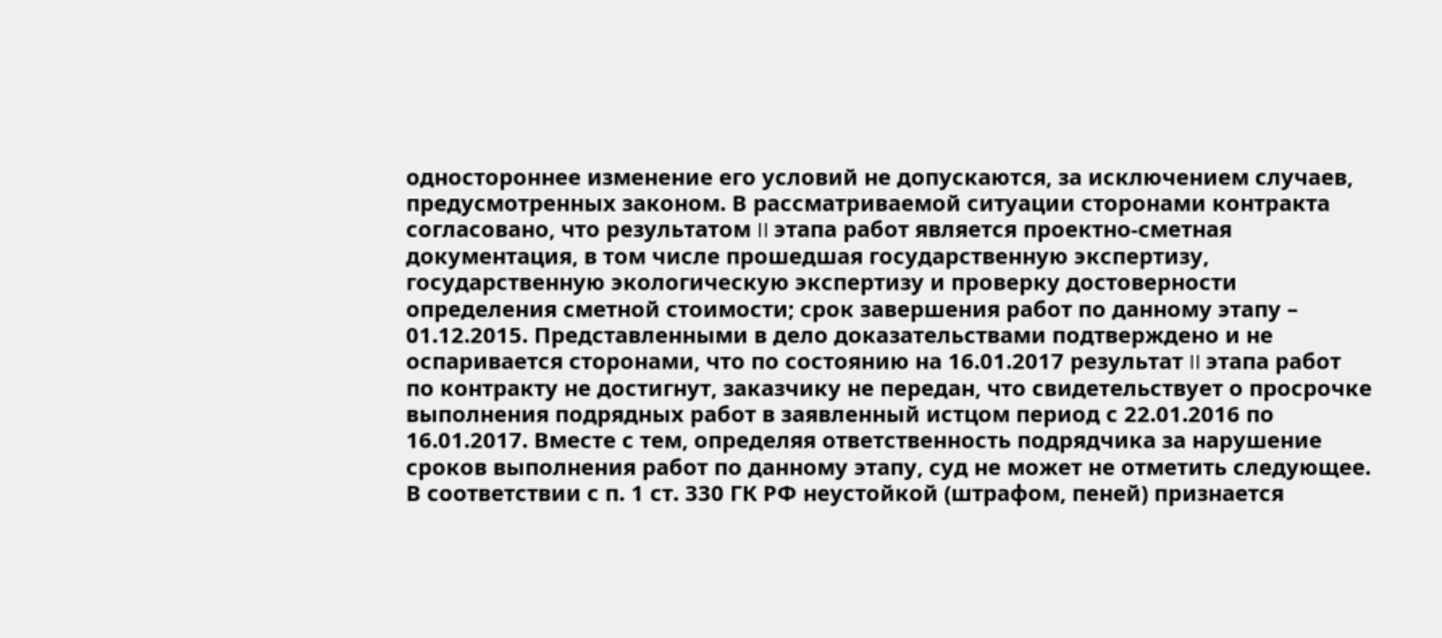одностороннее изменение его условий не допускаются, за исключением случаев, предусмотренных законом. В рассматриваемой ситуации сторонами контракта согласовано, что результатом II этапа работ является проектно-сметная документация, в том числе прошедшая государственную экспертизу, государственную экологическую экспертизу и проверку достоверности определения сметной стоимости; срок завершения работ по данному этапу – 01.12.2015. Представленными в дело доказательствами подтверждено и не оспаривается сторонами, что по состоянию на 16.01.2017 результат II этапа работ по контракту не достигнут, заказчику не передан, что свидетельствует о просрочке выполнения подрядных работ в заявленный истцом период с 22.01.2016 по 16.01.2017. Вместе с тем, определяя ответственность подрядчика за нарушение сроков выполнения работ по данному этапу, суд не может не отметить следующее. В соответствии с п. 1 ст. 330 ГК РФ неустойкой (штрафом, пеней) признается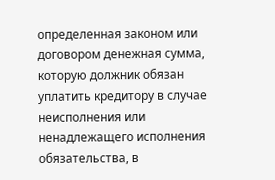определенная законом или договором денежная сумма, которую должник обязан уплатить кредитору в случае неисполнения или ненадлежащего исполнения обязательства, в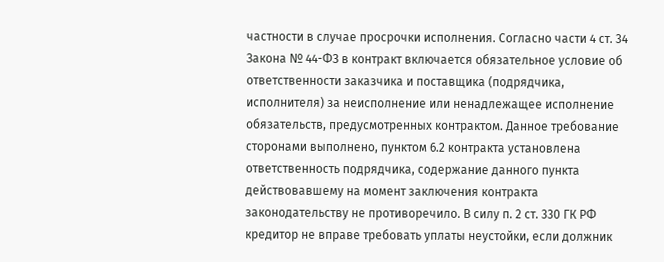частности в случае просрочки исполнения. Согласно части 4 ст. 34 Закона № 44-ФЗ в контракт включается обязательное условие об ответственности заказчика и поставщика (подрядчика, исполнителя) за неисполнение или ненадлежащее исполнение обязательств, предусмотренных контрактом. Данное требование сторонами выполнено, пунктом 6.2 контракта установлена ответственность подрядчика, содержание данного пункта действовавшему на момент заключения контракта законодательству не противоречило. В силу п. 2 ст. 330 ГК РФ кредитор не вправе требовать уплаты неустойки, если должник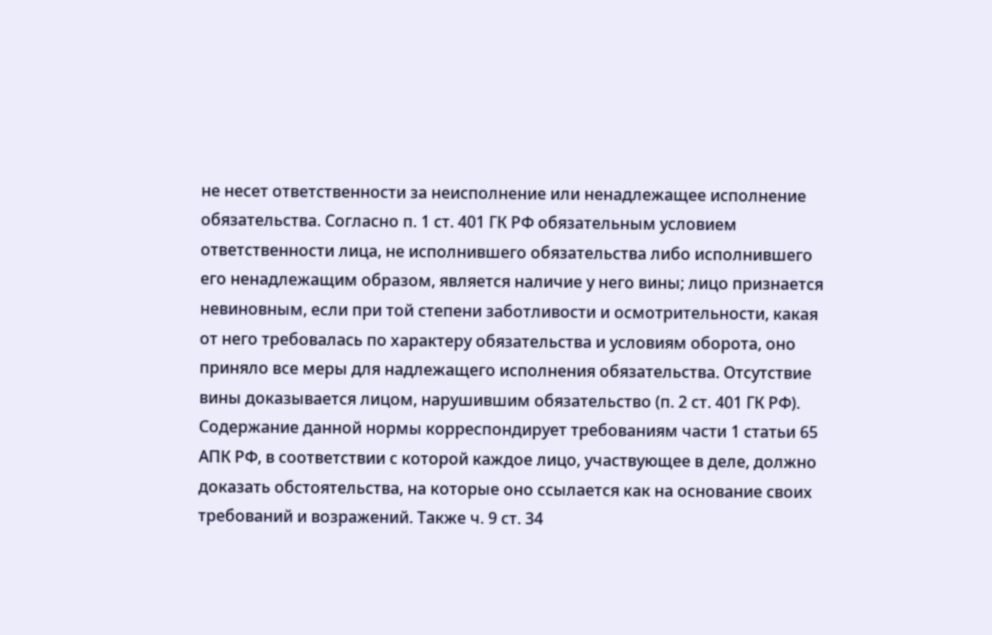не несет ответственности за неисполнение или ненадлежащее исполнение обязательства. Согласно п. 1 ст. 401 ГК РФ обязательным условием ответственности лица, не исполнившего обязательства либо исполнившего его ненадлежащим образом, является наличие у него вины; лицо признается невиновным, если при той степени заботливости и осмотрительности, какая от него требовалась по характеру обязательства и условиям оборота, оно приняло все меры для надлежащего исполнения обязательства. Отсутствие вины доказывается лицом, нарушившим обязательство (п. 2 ст. 401 ГК РФ). Содержание данной нормы корреспондирует требованиям части 1 статьи 65 АПК РФ, в соответствии с которой каждое лицо, участвующее в деле, должно доказать обстоятельства, на которые оно ссылается как на основание своих требований и возражений. Также ч. 9 ст. 34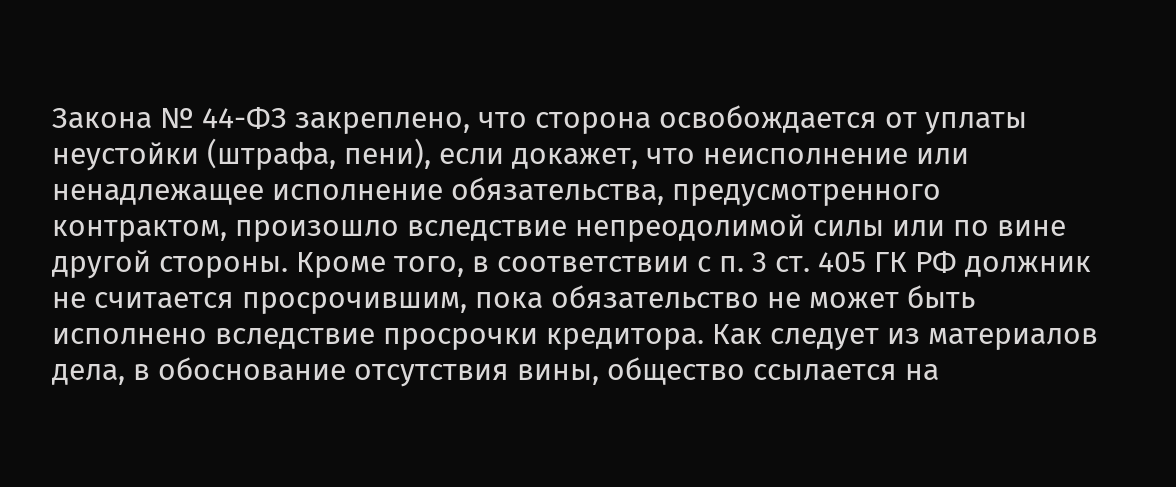Закона № 44-ФЗ закреплено, что сторона освобождается от уплаты неустойки (штрафа, пени), если докажет, что неисполнение или ненадлежащее исполнение обязательства, предусмотренного контрактом, произошло вследствие непреодолимой силы или по вине другой стороны. Кроме того, в соответствии с п. 3 ст. 405 ГК РФ должник не считается просрочившим, пока обязательство не может быть исполнено вследствие просрочки кредитора. Как следует из материалов дела, в обоснование отсутствия вины, общество ссылается на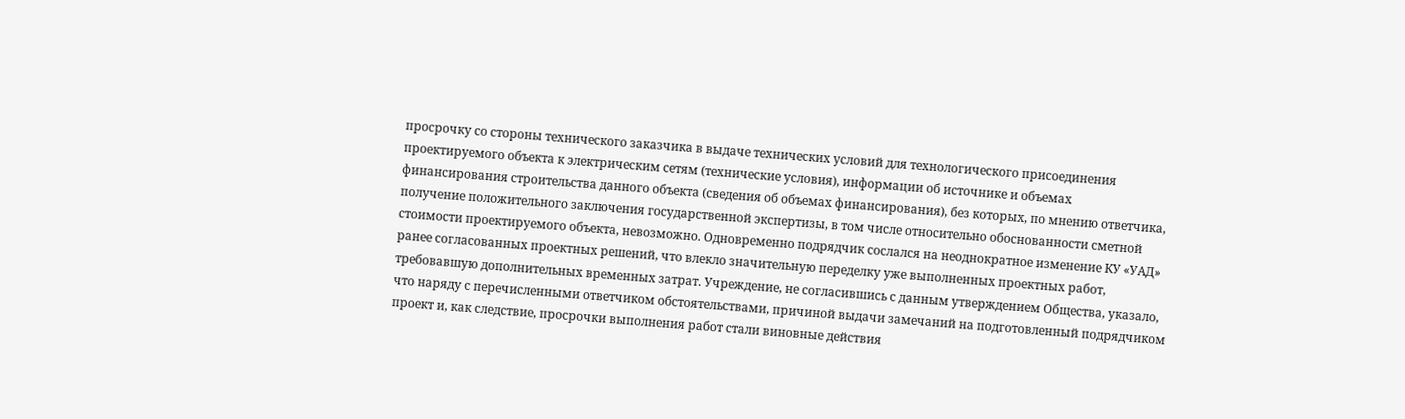просрочку со стороны технического заказчика в выдаче технических условий для технологического присоединения проектируемого объекта к электрическим сетям (технические условия), информации об источнике и объемах финансирования строительства данного объекта (сведения об объемах финансирования), без которых, по мнению ответчика, получение положительного заключения государственной экспертизы, в том числе относительно обоснованности сметной стоимости проектируемого объекта, невозможно. Одновременно подрядчик сослался на неоднократное изменение КУ «УАД» ранее согласованных проектных решений, что влекло значительную переделку уже выполненных проектных работ, требовавшую дополнительных временных затрат. Учреждение, не согласившись с данным утверждением Общества, указало, что наряду с перечисленными ответчиком обстоятельствами, причиной выдачи замечаний на подготовленный подрядчиком проект и, как следствие, просрочки выполнения работ стали виновные действия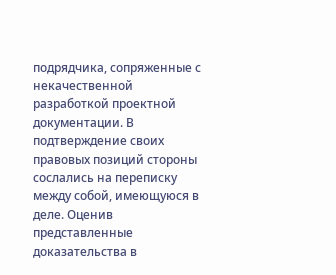подрядчика, сопряженные с некачественной разработкой проектной документации. В подтверждение своих правовых позиций стороны сослались на переписку между собой, имеющуюся в деле. Оценив представленные доказательства в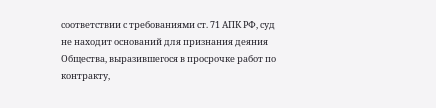соответствии с требованиями ст. 71 АПК РФ, суд не находит оснований для признания деяния Общества, выразившегося в просрочке работ по контракту,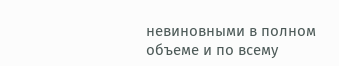невиновными в полном объеме и по всему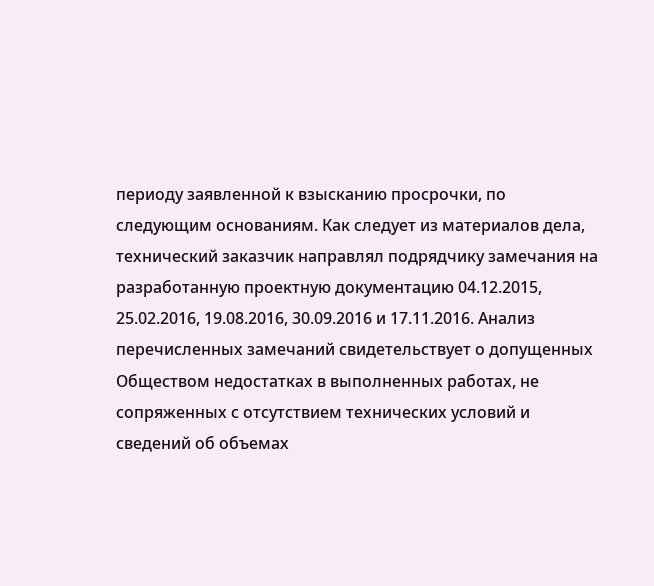периоду заявленной к взысканию просрочки, по следующим основаниям. Как следует из материалов дела, технический заказчик направлял подрядчику замечания на разработанную проектную документацию 04.12.2015, 25.02.2016, 19.08.2016, 30.09.2016 и 17.11.2016. Анализ перечисленных замечаний свидетельствует о допущенных Обществом недостатках в выполненных работах, не сопряженных с отсутствием технических условий и сведений об объемах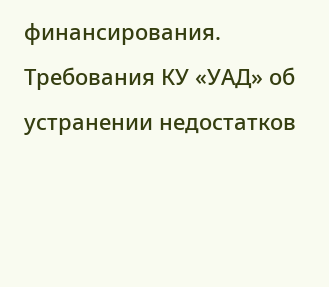финансирования. Требования КУ «УАД» об устранении недостатков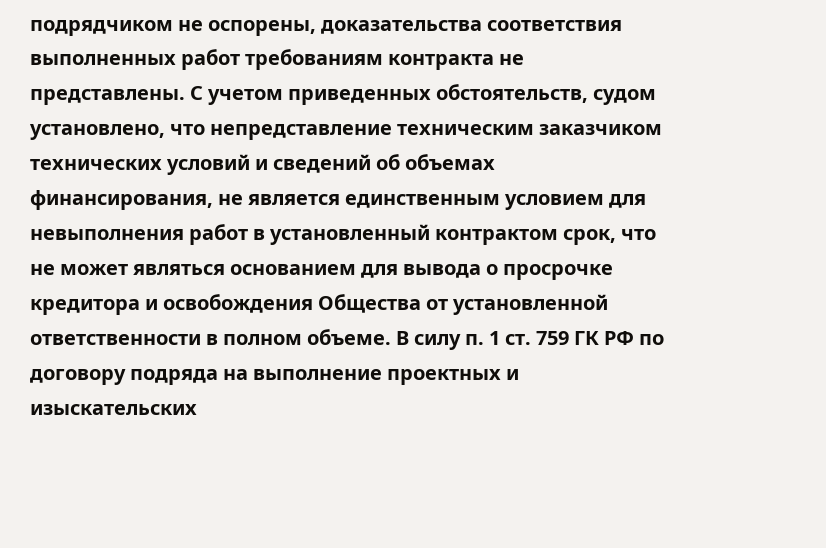подрядчиком не оспорены, доказательства соответствия выполненных работ требованиям контракта не представлены. С учетом приведенных обстоятельств, судом установлено, что непредставление техническим заказчиком технических условий и сведений об объемах финансирования, не является единственным условием для невыполнения работ в установленный контрактом срок, что не может являться основанием для вывода о просрочке кредитора и освобождения Общества от установленной ответственности в полном объеме. В силу п. 1 ст. 759 ГК РФ по договору подряда на выполнение проектных и изыскательских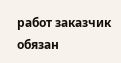работ заказчик обязан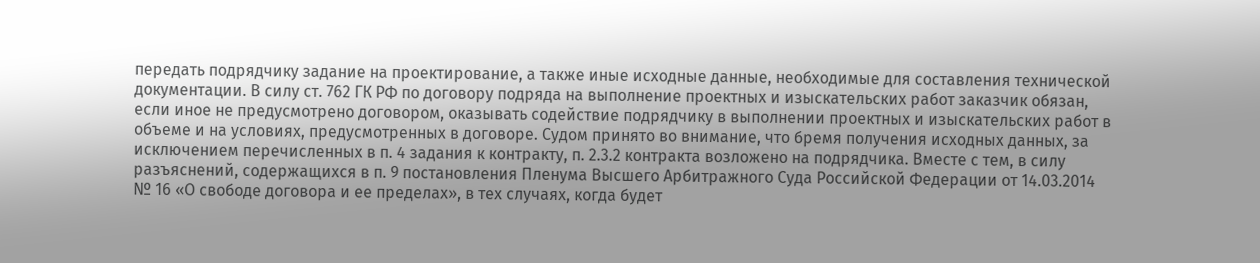передать подрядчику задание на проектирование, а также иные исходные данные, необходимые для составления технической документации. В силу ст. 762 ГК РФ по договору подряда на выполнение проектных и изыскательских работ заказчик обязан, если иное не предусмотрено договором, оказывать содействие подрядчику в выполнении проектных и изыскательских работ в объеме и на условиях, предусмотренных в договоре. Судом принято во внимание, что бремя получения исходных данных, за исключением перечисленных в п. 4 задания к контракту, п. 2.3.2 контракта возложено на подрядчика. Вместе с тем, в силу разъяснений, содержащихся в п. 9 постановления Пленума Высшего Арбитражного Суда Российской Федерации от 14.03.2014 № 16 «О свободе договора и ее пределах», в тех случаях, когда будет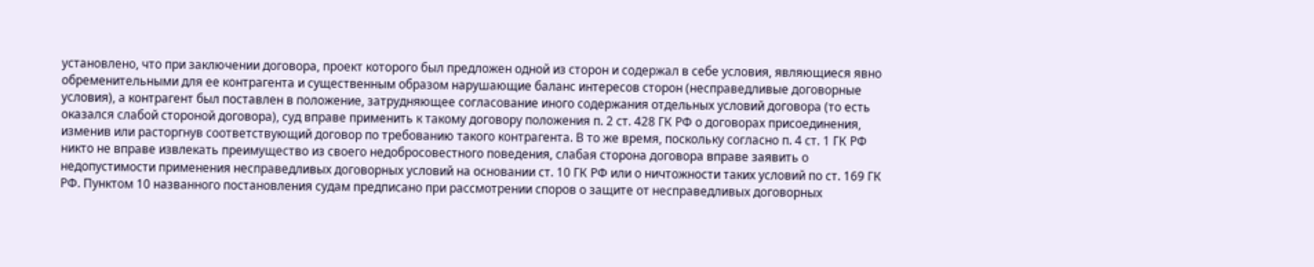установлено, что при заключении договора, проект которого был предложен одной из сторон и содержал в себе условия, являющиеся явно обременительными для ее контрагента и существенным образом нарушающие баланс интересов сторон (несправедливые договорные условия), а контрагент был поставлен в положение, затрудняющее согласование иного содержания отдельных условий договора (то есть оказался слабой стороной договора), суд вправе применить к такому договору положения п. 2 ст. 428 ГК РФ о договорах присоединения, изменив или расторгнув соответствующий договор по требованию такого контрагента. В то же время, поскольку согласно п. 4 ст. 1 ГК РФ никто не вправе извлекать преимущество из своего недобросовестного поведения, слабая сторона договора вправе заявить о недопустимости применения несправедливых договорных условий на основании ст. 10 ГК РФ или о ничтожности таких условий по ст. 169 ГК РФ. Пунктом 10 названного постановления судам предписано при рассмотрении споров о защите от несправедливых договорных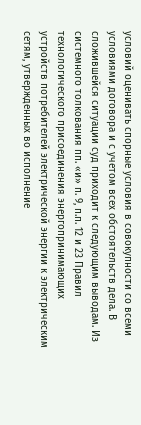условий оценивать спорные условия в совокупности со всеми условиями договора и с учетом всех обстоятельств дела. В сложившейся ситуации суд приходит к следующим выводам. Из системного толкования пп. «и» п. 9, п.п. 12 и 23 Правил технологического присоединения энергопринимающих устройств потребителей электрической энергии к электрическим сетям, утвержденных во исполнение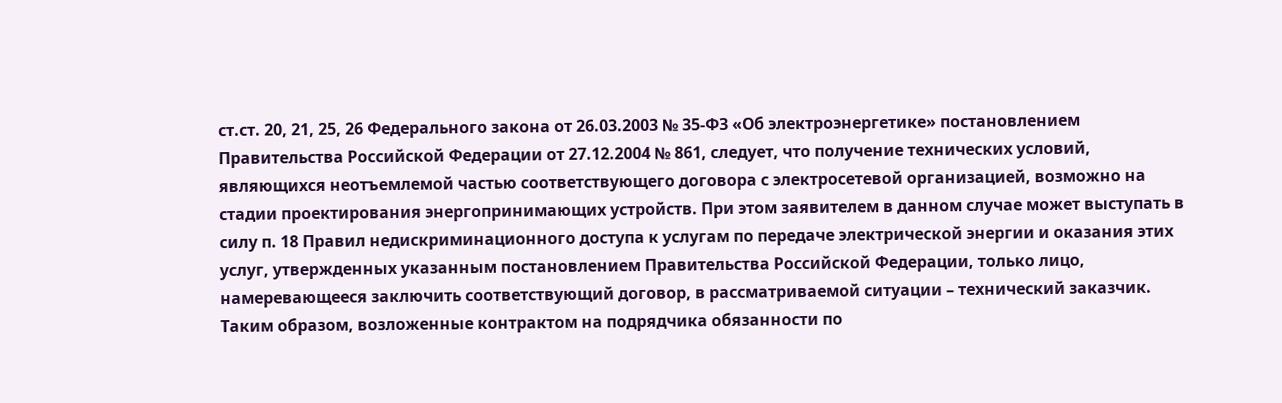ст.ст. 20, 21, 25, 26 Федерального закона от 26.03.2003 № 35-ФЗ «Об электроэнергетике» постановлением Правительства Российской Федерации от 27.12.2004 № 861, следует, что получение технических условий, являющихся неотъемлемой частью соответствующего договора с электросетевой организацией, возможно на стадии проектирования энергопринимающих устройств. При этом заявителем в данном случае может выступать в силу п. 18 Правил недискриминационного доступа к услугам по передаче электрической энергии и оказания этих услуг, утвержденных указанным постановлением Правительства Российской Федерации, только лицо, намеревающееся заключить соответствующий договор, в рассматриваемой ситуации – технический заказчик. Таким образом, возложенные контрактом на подрядчика обязанности по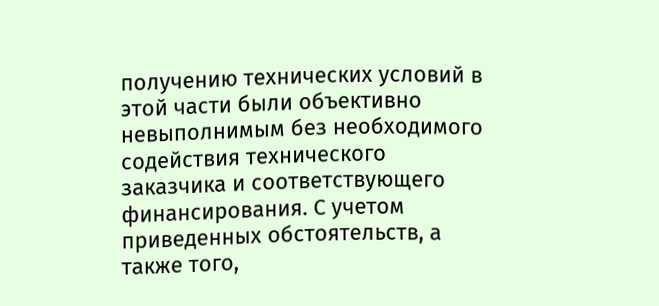получению технических условий в этой части были объективно невыполнимым без необходимого содействия технического заказчика и соответствующего финансирования. С учетом приведенных обстоятельств, а также того,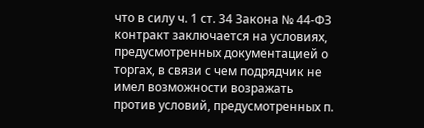что в силу ч. 1 ст. 34 Закона № 44-ФЗ контракт заключается на условиях, предусмотренных документацией о торгах, в связи с чем подрядчик не имел возможности возражать против условий, предусмотренных п.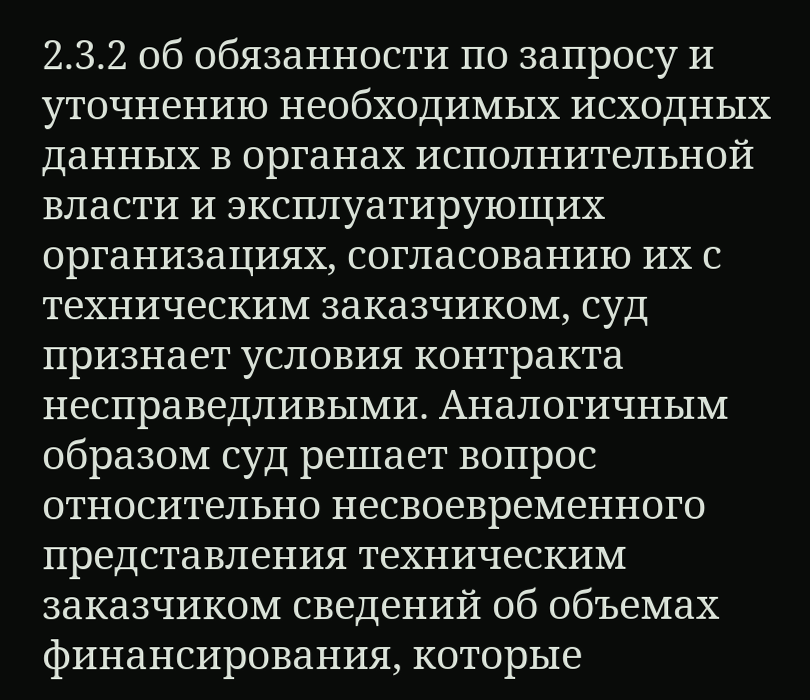2.3.2 об обязанности по запросу и уточнению необходимых исходных данных в органах исполнительной власти и эксплуатирующих организациях, согласованию их с техническим заказчиком, суд признает условия контракта несправедливыми. Аналогичным образом суд решает вопрос относительно несвоевременного представления техническим заказчиком сведений об объемах финансирования, которые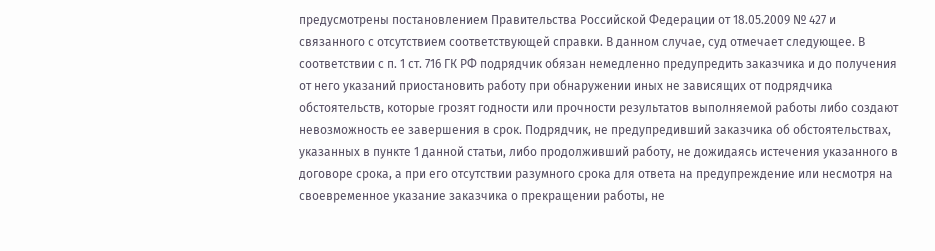предусмотрены постановлением Правительства Российской Федерации от 18.05.2009 № 427 и связанного с отсутствием соответствующей справки. В данном случае, суд отмечает следующее. В соответствии с п. 1 ст. 716 ГК РФ подрядчик обязан немедленно предупредить заказчика и до получения от него указаний приостановить работу при обнаружении иных не зависящих от подрядчика обстоятельств, которые грозят годности или прочности результатов выполняемой работы либо создают невозможность ее завершения в срок. Подрядчик, не предупредивший заказчика об обстоятельствах, указанных в пункте 1 данной статьи, либо продолживший работу, не дожидаясь истечения указанного в договоре срока, а при его отсутствии разумного срока для ответа на предупреждение или несмотря на своевременное указание заказчика о прекращении работы, не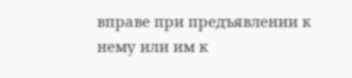вправе при предъявлении к нему или им к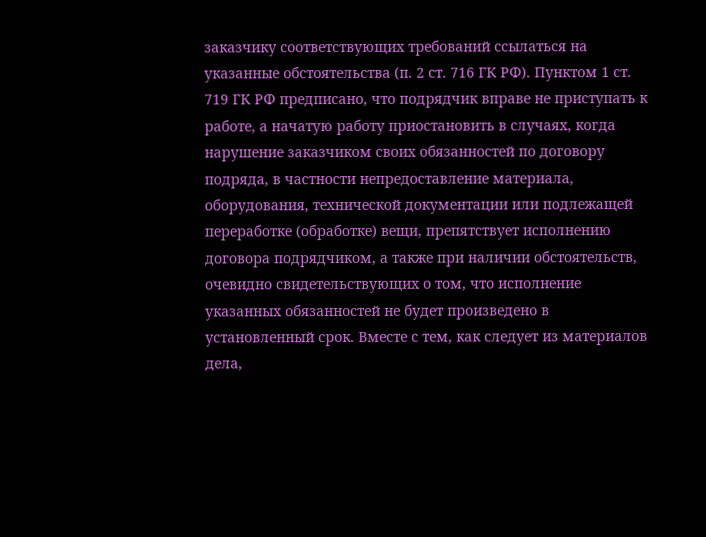заказчику соответствующих требований ссылаться на указанные обстоятельства (п. 2 ст. 716 ГК РФ). Пунктом 1 ст. 719 ГК РФ предписано, что подрядчик вправе не приступать к работе, а начатую работу приостановить в случаях, когда нарушение заказчиком своих обязанностей по договору подряда, в частности непредоставление материала, оборудования, технической документации или подлежащей переработке (обработке) вещи, препятствует исполнению договора подрядчиком, а также при наличии обстоятельств, очевидно свидетельствующих о том, что исполнение указанных обязанностей не будет произведено в установленный срок. Вместе с тем, как следует из материалов дела,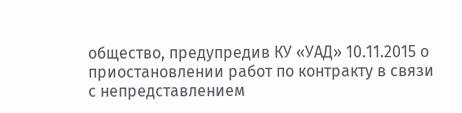общество, предупредив КУ «УАД» 10.11.2015 о приостановлении работ по контракту в связи с непредставлением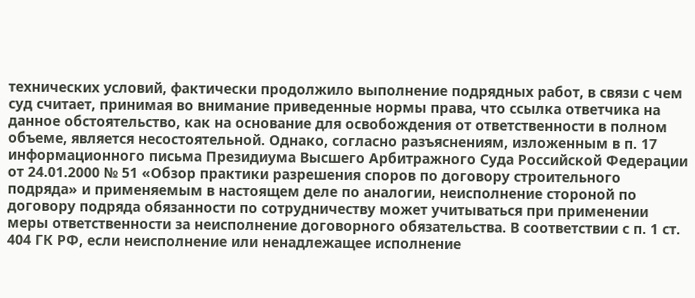технических условий, фактически продолжило выполнение подрядных работ, в связи с чем суд считает, принимая во внимание приведенные нормы права, что ссылка ответчика на данное обстоятельство, как на основание для освобождения от ответственности в полном объеме, является несостоятельной. Однако, согласно разъяснениям, изложенным в п. 17 информационного письма Президиума Высшего Арбитражного Суда Российской Федерации от 24.01.2000 № 51 «Обзор практики разрешения споров по договору строительного подряда» и применяемым в настоящем деле по аналогии, неисполнение стороной по договору подряда обязанности по сотрудничеству может учитываться при применении меры ответственности за неисполнение договорного обязательства. В соответствии с п. 1 ст. 404 ГК РФ, если неисполнение или ненадлежащее исполнение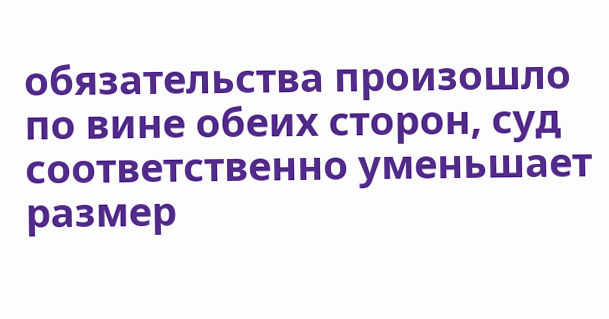обязательства произошло по вине обеих сторон, суд соответственно уменьшает размер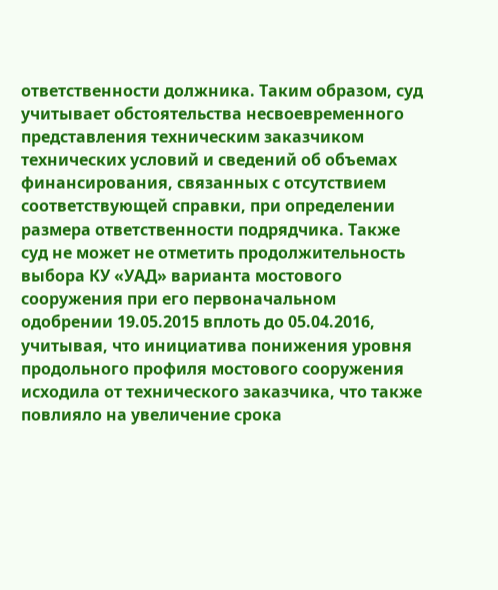ответственности должника. Таким образом, суд учитывает обстоятельства несвоевременного представления техническим заказчиком технических условий и сведений об объемах финансирования, связанных с отсутствием соответствующей справки, при определении размера ответственности подрядчика. Также суд не может не отметить продолжительность выбора КУ «УАД» варианта мостового сооружения при его первоначальном одобрении 19.05.2015 вплоть до 05.04.2016, учитывая, что инициатива понижения уровня продольного профиля мостового сооружения исходила от технического заказчика, что также повлияло на увеличение срока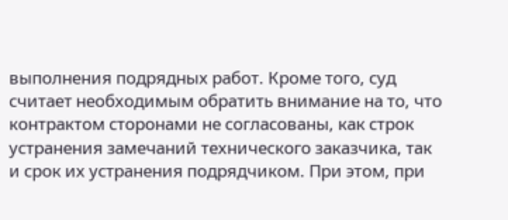выполнения подрядных работ. Кроме того, суд считает необходимым обратить внимание на то, что контрактом сторонами не согласованы, как строк устранения замечаний технического заказчика, так и срок их устранения подрядчиком. При этом, при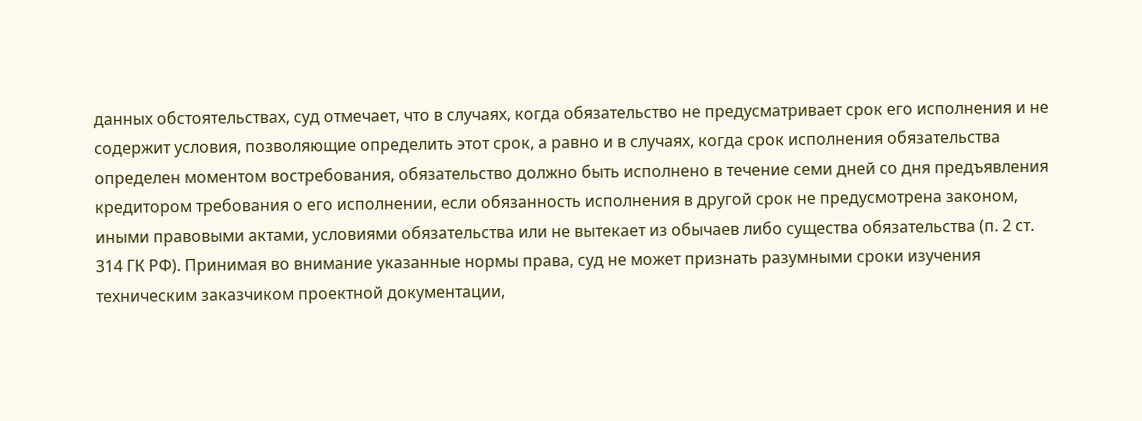данных обстоятельствах, суд отмечает, что в случаях, когда обязательство не предусматривает срок его исполнения и не содержит условия, позволяющие определить этот срок, а равно и в случаях, когда срок исполнения обязательства определен моментом востребования, обязательство должно быть исполнено в течение семи дней со дня предъявления кредитором требования о его исполнении, если обязанность исполнения в другой срок не предусмотрена законом, иными правовыми актами, условиями обязательства или не вытекает из обычаев либо существа обязательства (п. 2 ст. 314 ГК РФ). Принимая во внимание указанные нормы права, суд не может признать разумными сроки изучения техническим заказчиком проектной документации,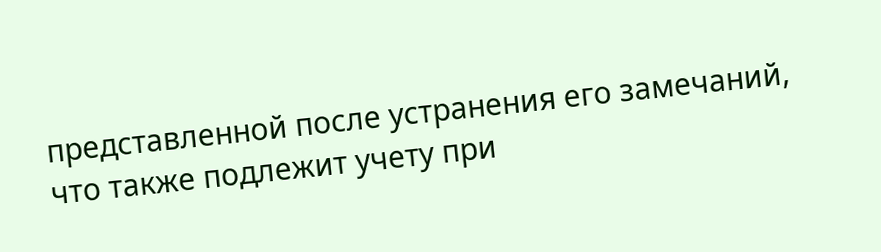представленной после устранения его замечаний, что также подлежит учету при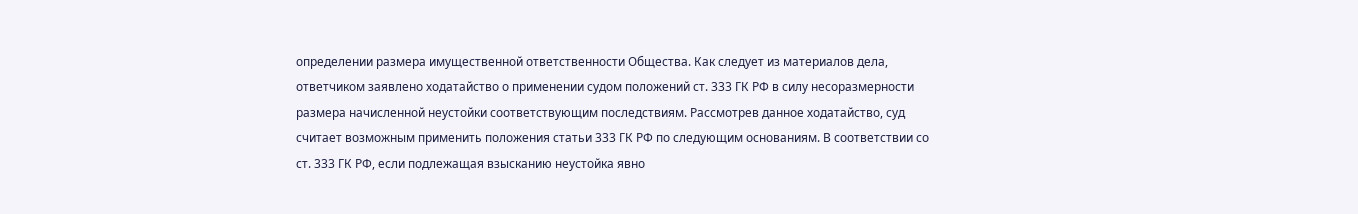определении размера имущественной ответственности Общества. Как следует из материалов дела, ответчиком заявлено ходатайство о применении судом положений ст. 333 ГК РФ в силу несоразмерности размера начисленной неустойки соответствующим последствиям. Рассмотрев данное ходатайство, суд считает возможным применить положения статьи 333 ГК РФ по следующим основаниям. В соответствии со ст. 333 ГК РФ, если подлежащая взысканию неустойка явно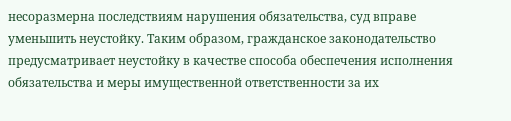несоразмерна последствиям нарушения обязательства, суд вправе уменьшить неустойку. Таким образом, гражданское законодательство предусматривает неустойку в качестве способа обеспечения исполнения обязательства и меры имущественной ответственности за их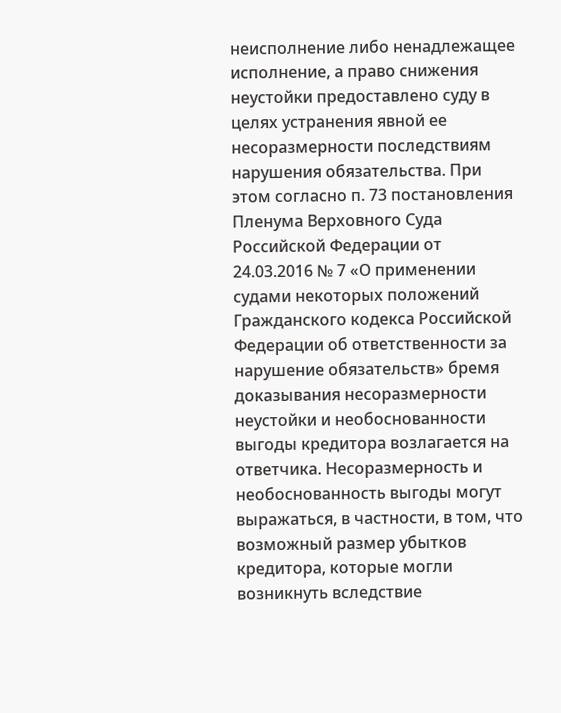неисполнение либо ненадлежащее исполнение, а право снижения неустойки предоставлено суду в целях устранения явной ее несоразмерности последствиям нарушения обязательства. При этом согласно п. 73 постановления Пленума Верховного Суда Российской Федерации от 24.03.2016 № 7 «О применении судами некоторых положений Гражданского кодекса Российской Федерации об ответственности за нарушение обязательств» бремя доказывания несоразмерности неустойки и необоснованности выгоды кредитора возлагается на ответчика. Несоразмерность и необоснованность выгоды могут выражаться, в частности, в том, что возможный размер убытков кредитора, которые могли возникнуть вследствие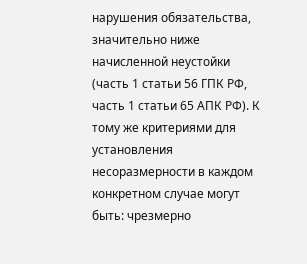нарушения обязательства, значительно ниже начисленной неустойки (часть 1 статьи 56 ГПК РФ, часть 1 статьи 65 АПК РФ). К тому же критериями для установления несоразмерности в каждом конкретном случае могут быть: чрезмерно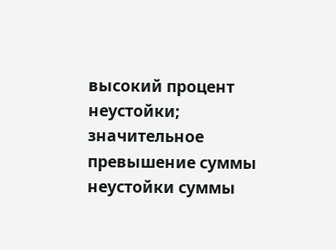высокий процент неустойки; значительное превышение суммы неустойки суммы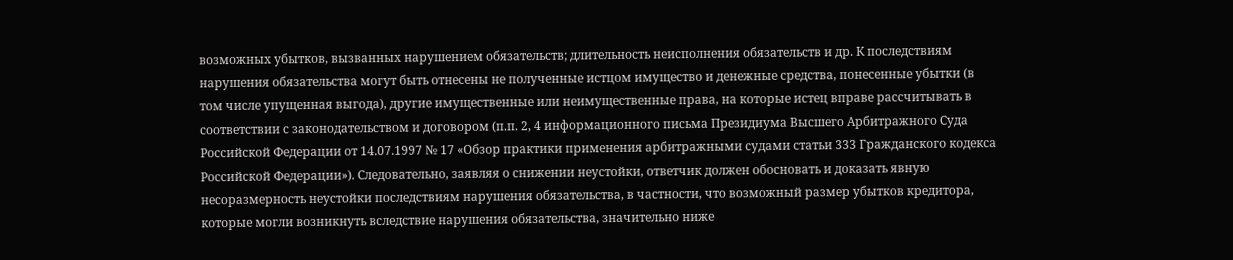возможных убытков, вызванных нарушением обязательств; длительность неисполнения обязательств и др. К последствиям нарушения обязательства могут быть отнесены не полученные истцом имущество и денежные средства, понесенные убытки (в том числе упущенная выгода), другие имущественные или неимущественные права, на которые истец вправе рассчитывать в соответствии с законодательством и договором (п.п. 2, 4 информационного письма Президиума Высшего Арбитражного Суда Российской Федерации от 14.07.1997 № 17 «Обзор практики применения арбитражными судами статьи 333 Гражданского кодекса Российской Федерации»). Следовательно, заявляя о снижении неустойки, ответчик должен обосновать и доказать явную несоразмерность неустойки последствиям нарушения обязательства, в частности, что возможный размер убытков кредитора, которые могли возникнуть вследствие нарушения обязательства, значительно ниже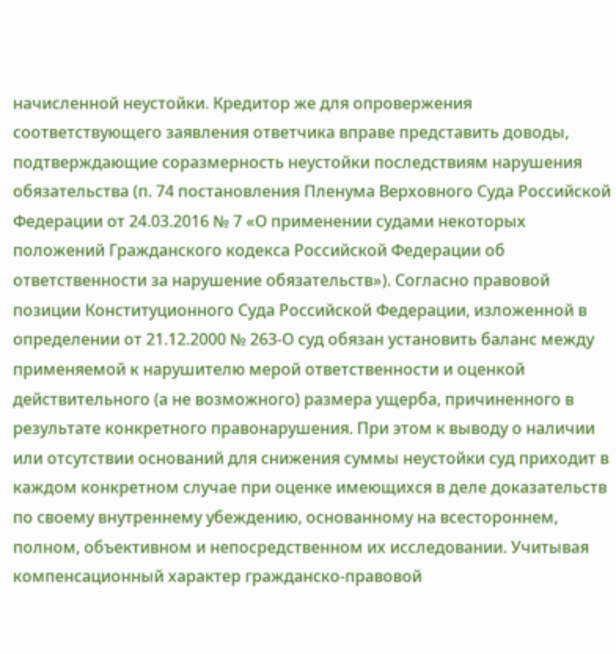начисленной неустойки. Кредитор же для опровержения соответствующего заявления ответчика вправе представить доводы, подтверждающие соразмерность неустойки последствиям нарушения обязательства (п. 74 постановления Пленума Верховного Суда Российской Федерации от 24.03.2016 № 7 «О применении судами некоторых положений Гражданского кодекса Российской Федерации об ответственности за нарушение обязательств»). Согласно правовой позиции Конституционного Суда Российской Федерации, изложенной в определении от 21.12.2000 № 263-О суд обязан установить баланс между применяемой к нарушителю мерой ответственности и оценкой действительного (а не возможного) размера ущерба, причиненного в результате конкретного правонарушения. При этом к выводу о наличии или отсутствии оснований для снижения суммы неустойки суд приходит в каждом конкретном случае при оценке имеющихся в деле доказательств по своему внутреннему убеждению, основанному на всестороннем, полном, объективном и непосредственном их исследовании. Учитывая компенсационный характер гражданско-правовой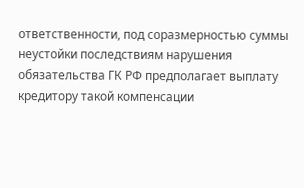ответственности, под соразмерностью суммы неустойки последствиям нарушения обязательства ГК РФ предполагает выплату кредитору такой компенсации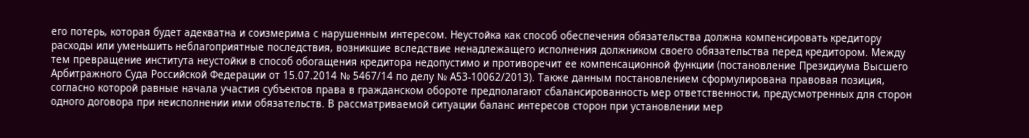его потерь, которая будет адекватна и соизмерима с нарушенным интересом. Неустойка как способ обеспечения обязательства должна компенсировать кредитору расходы или уменьшить неблагоприятные последствия, возникшие вследствие ненадлежащего исполнения должником своего обязательства перед кредитором. Между тем превращение института неустойки в способ обогащения кредитора недопустимо и противоречит ее компенсационной функции (постановление Президиума Высшего Арбитражного Суда Российской Федерации от 15.07.2014 № 5467/14 по делу № А53-10062/2013). Также данным постановлением сформулирована правовая позиция, согласно которой равные начала участия субъектов права в гражданском обороте предполагают сбалансированность мер ответственности, предусмотренных для сторон одного договора при неисполнении ими обязательств. В рассматриваемой ситуации баланс интересов сторон при установлении мер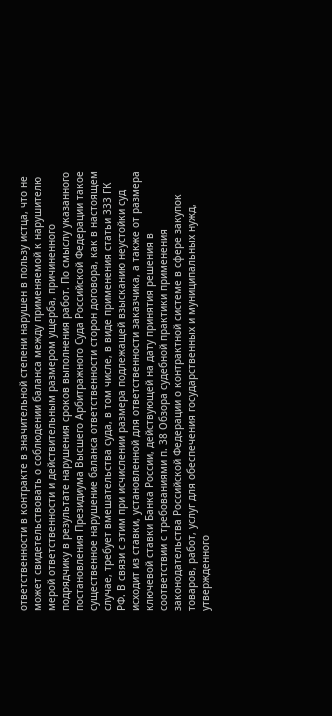ответственности в контракте в значительной степени нарушен в пользу истца, что не может свидетельствовать о соблюдении баланса между применяемой к нарушителю мерой ответственности и действительным размером ущерба, причиненного подрядчику в результате нарушения сроков выполнения работ. По смыслу указанного постановления Президиума Высшего Арбитражного Суда Российской Федерации такое существенное нарушение баланса ответственности сторон договора, как в настоящем случае, требует вмешательства суда, в том числе, в виде применения статьи 333 ГК РФ. В связи с этим при исчислении размера подлежащей взысканию неустойки суд исходит из ставки, установленной для ответственности заказчика, а также от размера ключевой ставки Банка России, действующей на дату принятия решения в соответствии с требованиями п. 38 Обзора судебной практики применения законодательства Российской Федерации о контрактной системе в сфере закупок товаров, работ, услуг для обеспечения государственных и муниципальных нужд, утвержденного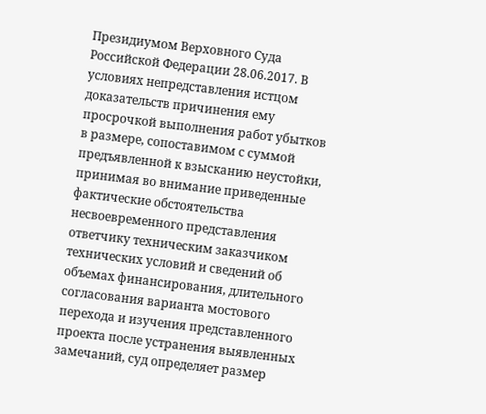Президиумом Верховного Суда Российской Федерации 28.06.2017. В условиях непредставления истцом доказательств причинения ему просрочкой выполнения работ убытков в размере, сопоставимом с суммой предъявленной к взысканию неустойки, принимая во внимание приведенные фактические обстоятельства несвоевременного представления ответчику техническим заказчиком технических условий и сведений об объемах финансирования, длительного согласования варианта мостового перехода и изучения представленного проекта после устранения выявленных замечаний, суд определяет размер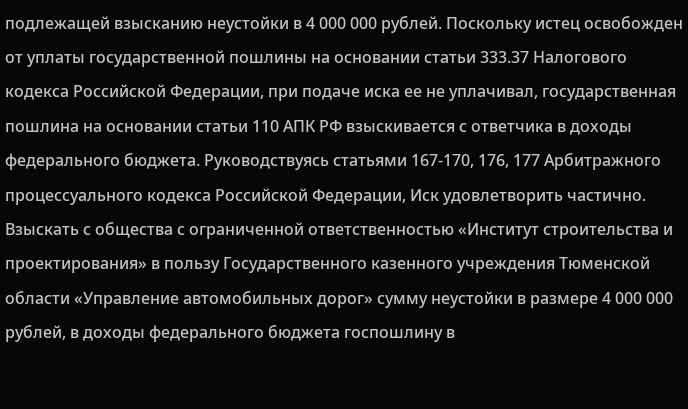подлежащей взысканию неустойки в 4 000 000 рублей. Поскольку истец освобожден от уплаты государственной пошлины на основании статьи 333.37 Налогового кодекса Российской Федерации, при подаче иска ее не уплачивал, государственная пошлина на основании статьи 110 АПК РФ взыскивается с ответчика в доходы федерального бюджета. Руководствуясь статьями 167-170, 176, 177 Арбитражного процессуального кодекса Российской Федерации, Иск удовлетворить частично. Взыскать с общества с ограниченной ответственностью «Институт строительства и проектирования» в пользу Государственного казенного учреждения Тюменской области «Управление автомобильных дорог» сумму неустойки в размере 4 000 000 рублей, в доходы федерального бюджета госпошлину в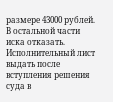размере 43000 рублей. В остальной части иска отказать. Исполнительный лист выдать после вступления решения суда в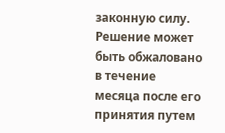законную силу. Решение может быть обжаловано в течение месяца после его принятия путем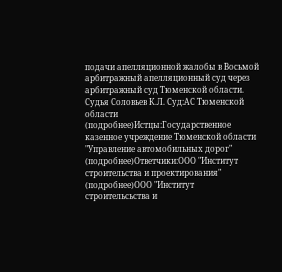подачи апелляционной жалобы в Восьмой арбитражный апелляционный суд через арбитражный суд Тюменской области. Судья Соловьев К.Л. Суд:АС Тюменской области (подробнее)Истцы:Государственное казенное учреждение Тюменской области "Управление автомобильных дорог" (подробнее)Ответчики:ООО "Институт строительства и проектирования" (подробнее)ООО "Институт строительсьства и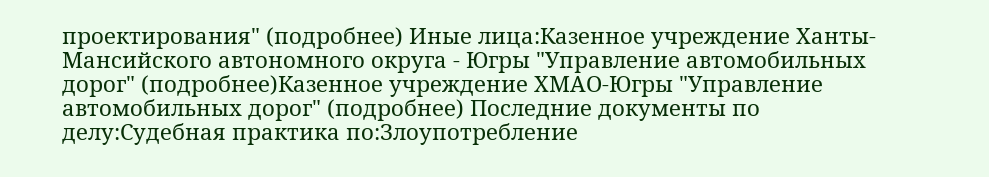проектирования" (подробнее) Иные лица:Казенное учреждение Ханты-Мансийского автономного округа - Югры "Управление автомобильных дорог" (подробнее)Казенное учреждение ХМАО-Югры "Управление автомобильных дорог" (подробнее) Последние документы по делу:Судебная практика по:Злоупотребление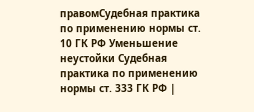правомСудебная практика по применению нормы ст. 10 ГК РФ Уменьшение неустойки Судебная практика по применению нормы ст. 333 ГК РФ |